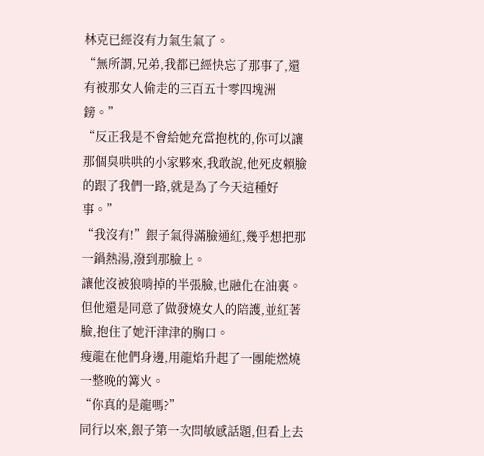林克已經沒有力氣生氣了。
“無所謂,兄弟,我都已經快忘了那事了,還有被那女人偷走的三百五十零四塊洲鎊。”
“反正我是不會給她充當抱枕的,你可以讓那個臭哄哄的小家夥來,我敢說,他死皮賴臉的跟了我們一路,就是為了今天這種好事。”
“我沒有!”銀子氣得滿臉通紅,幾乎想把那一鍋熱湯,潑到那臉上。
讓他沒被狼啃掉的半張臉,也融化在油裏。
但他還是同意了做發燒女人的陪護,並紅著臉,抱住了她汗津津的胸口。
瘦龍在他們身邊,用龍焰升起了一團能燃燒一整晚的篝火。
“你真的是龍嗎?”
同行以來,銀子第一次問敏感話題,但看上去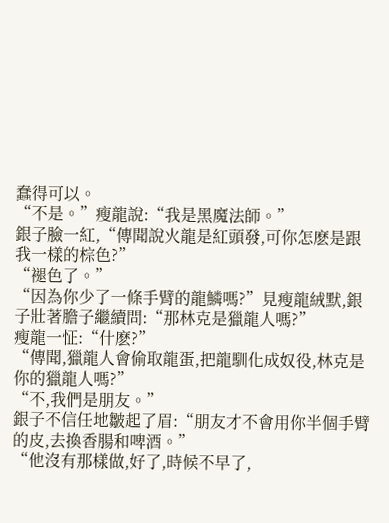蠢得可以。
“不是。”瘦龍說:“我是黑魔法師。”
銀子臉一紅,“傳聞說火龍是紅頭發,可你怎麽是跟我一樣的棕色?”
“褪色了。”
“因為你少了一條手臂的龍鱗嗎?”見瘦龍絨默,銀子壯著膽子繼續問:“那林克是獵龍人嗎?”
瘦龍一怔:“什麽?”
“傳聞,獵龍人會偷取龍蛋,把龍馴化成奴役,林克是你的獵龍人嗎?”
“不,我們是朋友。”
銀子不信任地皺起了眉:“朋友才不會用你半個手臂的皮,去換香腸和啤酒。”
“他沒有那樣做,好了,時候不早了,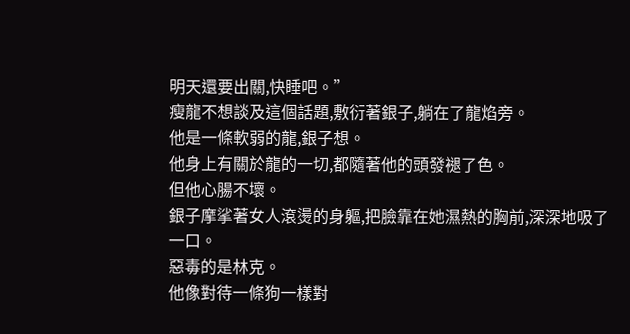明天還要出關,快睡吧。”
瘦龍不想談及這個話題,敷衍著銀子,躺在了龍焰旁。
他是一條軟弱的龍,銀子想。
他身上有關於龍的一切,都隨著他的頭發褪了色。
但他心腸不壞。
銀子摩挲著女人滾燙的身軀,把臉靠在她濕熱的胸前,深深地吸了一口。
惡毒的是林克。
他像對待一條狗一樣對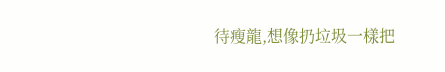待瘦龍,想像扔垃圾一樣把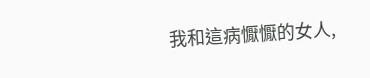我和這病懨懨的女人,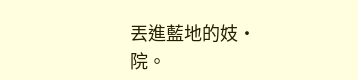丟進藍地的妓·院。